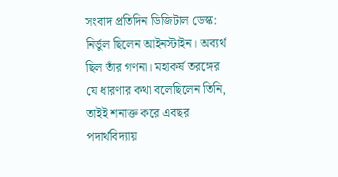সংবাদ প্রতিদিন ডিজিটাল ডেস্ক: নির্ভুল ছিলেন আইনস্টাইন। অব্যর্থ ছিল তাঁর গণনা। মহাকর্ষ তরঙ্গের যে ধারণার কথা বলেছিলেন তিনি, তাইই শনাক্ত করে এবছর পদার্থবিদ্যায়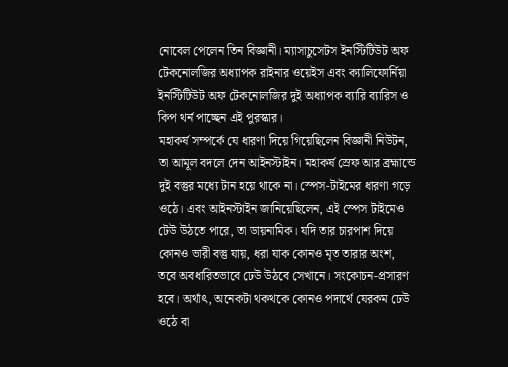নোবেল পেলেন তিন বিজ্ঞানী। ম্যাসাচুসেটস ইনস্টিটিউট অফ টেকনোলজির অধ্যাপক রাইনার ওয়েইস এবং ক্যালিফোর্নিয়া ইনস্টিটিউট অফ টেকনোলজির দুই অধ্যাপক ব্যারি ব্যারিস ও কিপ থর্ন পাচ্ছেন এই পুরস্কার।
মহাকর্ষ সম্পর্কে যে ধারণা দিয়ে গিয়েছিলেন বিজ্ঞানী নিউটন, তা আমূল বদলে দেন আইনস্টাইন। মহাকর্ষ স্রেফ আর ব্রহ্মান্ডে দুই বস্তুর মধ্যে টান হয়ে থাকে না। স্পেস-টাইমের ধারণা গড়ে ওঠে। এবং আইনস্টাইন জানিয়েছিলেন, এই স্পেস টাইমেও টেউ উঠতে পারে, তা ডায়নামিক। যদি তার চারপাশ দিয়ে কোনও ভারী বস্তু যায়, ধরা যাক কোনও মৃত তারার অংশ, তবে অবধারিতভাবে ঢেউ উঠবে সেখানে। সংকোচন-প্রসারণ হবে। অর্থাৎ, অনেকটা থকথকে কোনও পদার্থে যেরকম ঢেউ ওঠে বা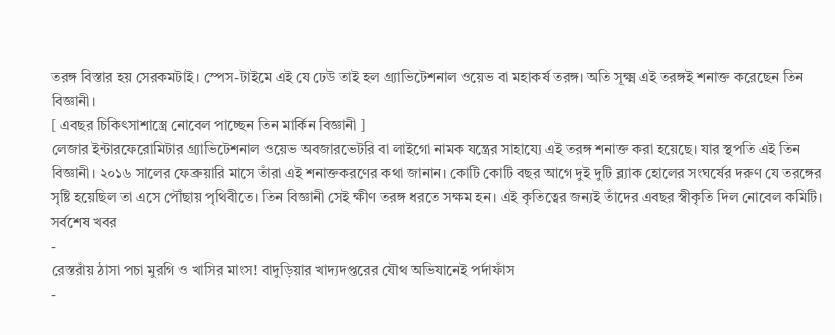তরঙ্গ বিস্তার হয় সেরকমটাই। স্পেস-টাইমে এই যে ঢেউ তাই হল গ্র্যাভিটেশনাল ওয়েভ বা মহাকর্ষ তরঙ্গ। অতি সূক্ষ্ম এই তরঙ্গই শনাক্ত করেছেন তিন বিজ্ঞানী।
[ এবছর চিকিৎসাশাস্ত্রে নোবেল পাচ্ছেন তিন মার্কিন বিজ্ঞানী ]
লেজার ইন্টারফেরোমিটার গ্র্যাভিটেশনাল ওয়েভ অবজারভেটরি বা লাইগো নামক যন্ত্রের সাহায্যে এই তরঙ্গ শনাক্ত করা হয়েছে। যার স্থপতি এই তিন বিজ্ঞানী। ২০১৬ সালের ফেব্রুয়ারি মাসে তাঁরা এই শনাক্তকরণের কথা জানান। কোটি কোটি বছর আগে দুই দুটি ব্ল্যাক হোলের সংঘর্ষের দরুণ যে তরঙ্গের সৃষ্টি হয়েছিল তা এসে পৌঁছায় পৃথিবীতে। তিন বিজ্ঞানী সেই ক্ষীণ তরঙ্গ ধরতে সক্ষম হন। এই কৃতিত্বের জন্যই তাঁদের এবছর স্বীকৃতি দিল নোবেল কমিটি।
সর্বশেষ খবর
-
রেস্তরাঁয় ঠাসা পচা মুরগি ও খাসির মাংস! বাদুড়িয়ার খাদ্যদপ্তরের যৌথ অভিযানেই পর্দাফাঁস
-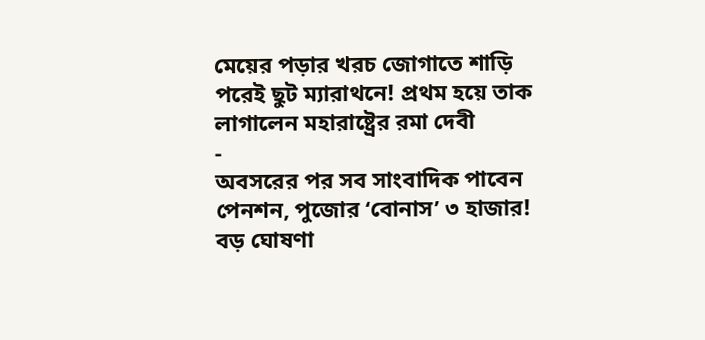মেয়ের পড়ার খরচ জোগাতে শাড়ি পরেই ছুট ম্যারাথনে! প্রথম হয়ে তাক লাগালেন মহারাষ্ট্রের রমা দেবী
-
অবসরের পর সব সাংবাদিক পাবেন পেনশন, পুজোর ‘বোনাস’ ৩ হাজার! বড় ঘোষণা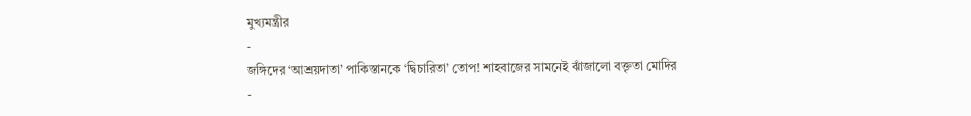মুখ্যমন্ত্রীর
-
জঙ্গিদের ‘আশ্রয়দাতা’ পাকিস্তানকে ‘দ্বিচারিতা’ তোপ! শাহবাজের সামনেই ঝাঁজালো বক্তৃতা মোদির
-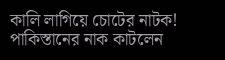কালি লাগিয়ে চোটের নাটক! পাকিস্তানের নাক কাটলেন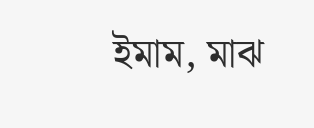ইমাম, মাঝ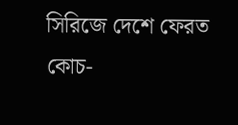সিরিজে দেশে ফেরত কোচ-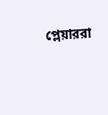প্লেয়াররা